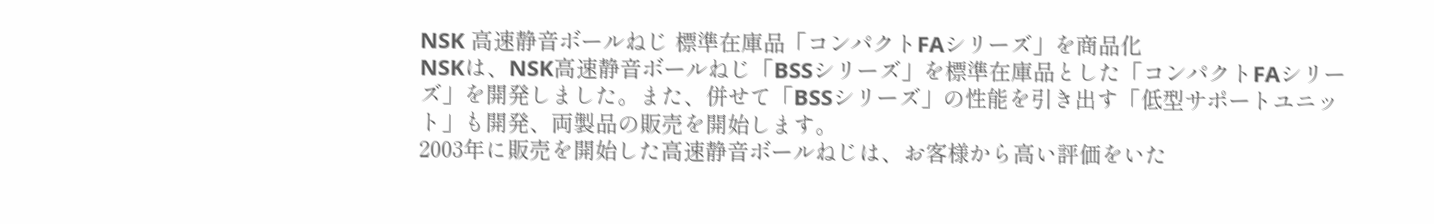NSK 高速静音ボールねじ 標準在庫品「コンパクトFAシリーズ」を商品化
NSKは、NSK高速静音ボールねじ「BSSシリーズ」を標準在庫品とした「コンパクトFAシリーズ」を開発しました。また、併せて「BSSシリーズ」の性能を引き出す「低型サポートユニット」も開発、両製品の販売を開始します。
2003年に販売を開始した高速静音ボールねじは、お客様から高い評価をいた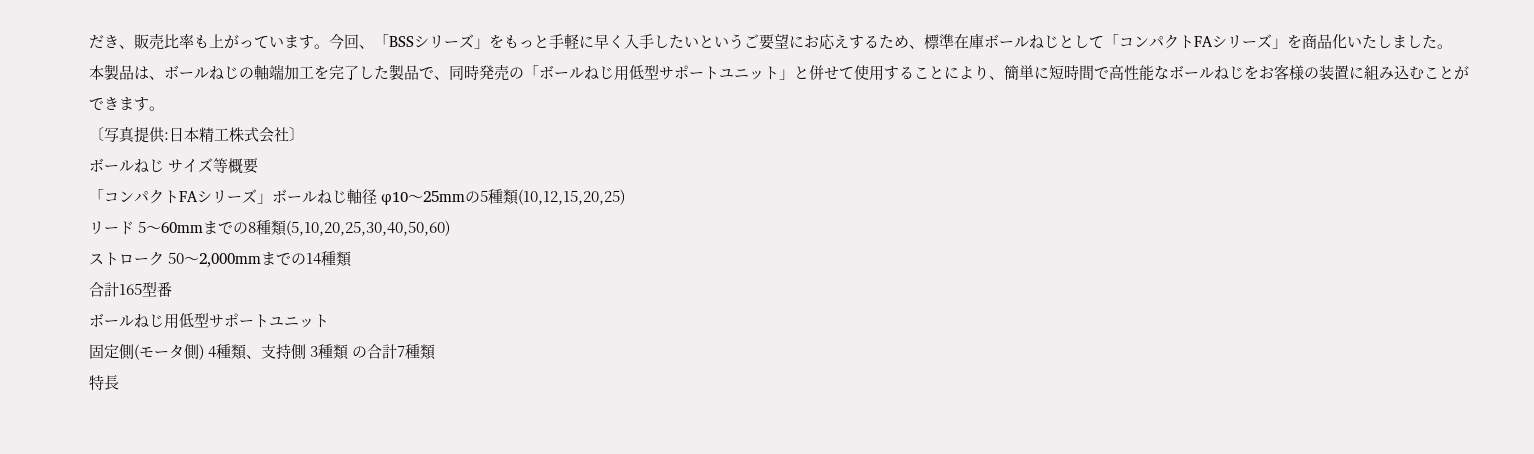だき、販売比率も上がっています。今回、「BSSシリーズ」をもっと手軽に早く入手したいというご要望にお応えするため、標準在庫ボールねじとして「コンパクトFAシリーズ」を商品化いたしました。
本製品は、ボールねじの軸端加工を完了した製品で、同時発売の「ボールねじ用低型サポートユニット」と併せて使用することにより、簡単に短時間で高性能なボールねじをお客様の装置に組み込むことができます。
〔写真提供:日本精工株式会社〕
ボールねじ サイズ等概要
「コンパクトFAシリーズ」ボールねじ軸径 φ10〜25mmの5種類(10,12,15,20,25)
リード 5〜60mmまでの8種類(5,10,20,25,30,40,50,60)
ストローク 50〜2,000mmまでの14種類
合計165型番
ボールねじ用低型サポートユニット
固定側(モータ側) 4種類、支持側 3種類 の合計7種類
特長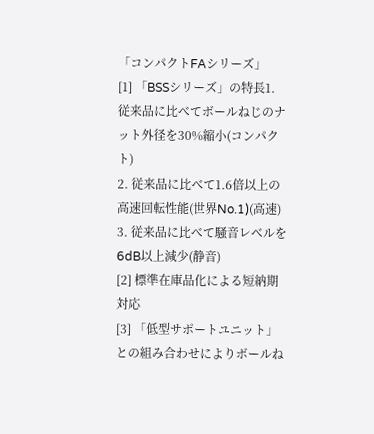「コンパクトFAシリーズ」
[1] 「BSSシリーズ」の特長1. 従来品に比べてボールねじのナット外径を30%縮小(コンパクト)
2. 従来品に比べて1.6倍以上の高速回転性能(世界No.1)(高速)
3. 従来品に比べて騒音レベルを6dB以上減少(静音)
[2] 標準在庫品化による短納期対応
[3] 「低型サポートユニット」との組み合わせによりボールね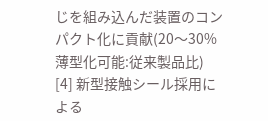じを組み込んだ装置のコンパクト化に貢献(20〜30%薄型化可能:従来製品比)
[4] 新型接触シール採用による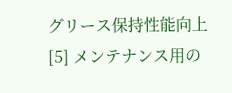グリース保持性能向上
[5] メンテナンス用の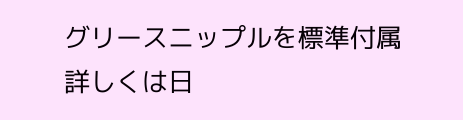グリースニップルを標準付属
詳しくは日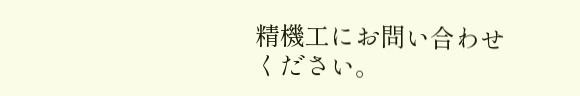精機工にお問い合わせください。